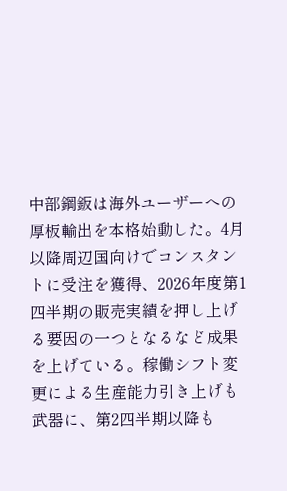中部鋼鈑は海外ユーザーへの厚板輸出を本格始動した。4月以降周辺国向けでコンスタントに受注を獲得、2026年度第1四半期の販売実績を押し上げる要因の一つとなるなど成果を上げている。稼働シフト変更による生産能力引き上げも武器に、第2四半期以降も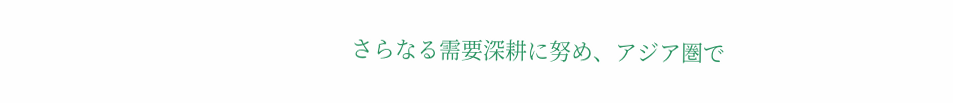さらなる需要深耕に努め、アジア圏で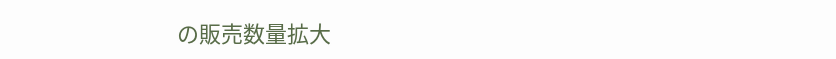の販売数量拡大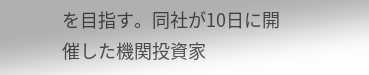を目指す。同社が10日に開催した機関投資家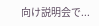向け説明会で...